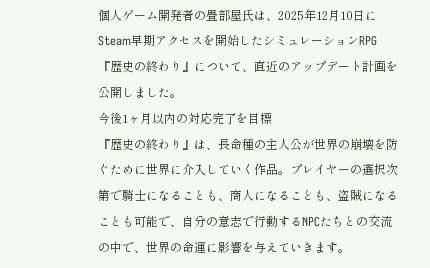個人ゲーム開発者の畳部屋氏は、2025年12月10日にSteam早期アクセスを開始したシミュレーションRPG『歴史の終わり』について、直近のアップデート計画を公開しました。
今後1ヶ月以内の対応完了を目標
『歴史の終わり』は、長命種の主人公が世界の崩壊を防ぐために世界に介入していく作品。プレイヤーの選択次第で騎士になることも、商人になることも、盗賊になることも可能で、自分の意志で行動するNPCたちとの交流の中で、世界の命運に影響を与えていきます。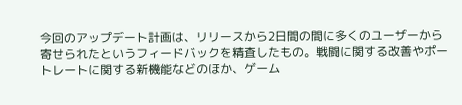今回のアップデート計画は、リリースから2日間の間に多くのユーザーから寄せられたというフィードバックを精査したもの。戦闘に関する改善やポートレートに関する新機能などのほか、ゲーム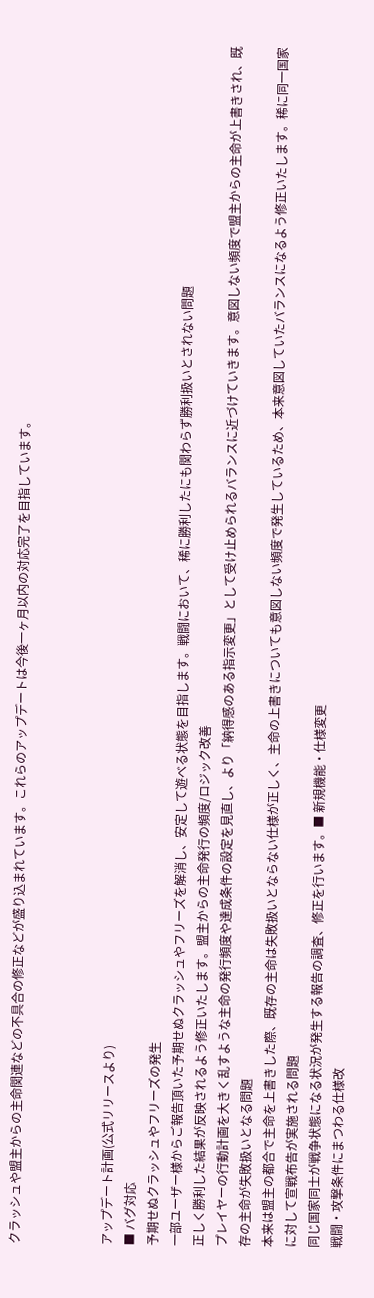クラッシュや盟主からの主命関連などの不具合の修正などが盛り込まれています。これらのアップデートは今後一ヶ月以内の対応完了を目指しています。



アップデート計画(公式リリースより)
■ バグ対応
予期せぬクラッシュやフリーズの発生
一部ユーザー様からご報告頂いた予期せぬクラッシュやフリーズを解消し、安定して遊べる状態を目指します。戦闘において、稀に勝利したにも関わらず勝利扱いとされない問題
正しく勝利した結果が反映されるよう修正いたします。盟主からの主命発行の頻度/ロジック改善
プレイヤーの行動計画を大きく乱すような主命の発行頻度や達成条件の設定を見直し、より「納得感のある指示変更」として受け止められるバランスに近づけていきます。意図しない頻度で盟主からの主命が上書きされ、既存の主命が失敗扱いとなる問題
本来は盟主の都合で主命を上書きした際、既存の主命は失敗扱いとならない仕様が正しく、主命の上書きについても意図しない頻度で発生しているため、本来意図していたバランスになるよう修正いたします。稀に同一国家に対して宣戦布告が実施される問題
同じ国家同士が戦争状態になる状況が発生する報告の調査、修正を行います。■ 新規機能・仕様変更
戦闘・攻撃条件にまつわる仕様改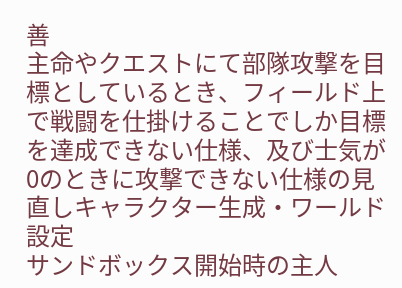善
主命やクエストにて部隊攻撃を目標としているとき、フィールド上で戦闘を仕掛けることでしか目標を達成できない仕様、及び士気が0のときに攻撃できない仕様の見直しキャラクター生成・ワールド設定
サンドボックス開始時の主人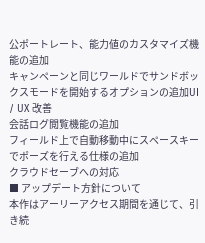公ポートレート、能力値のカスタマイズ機能の追加
キャンペーンと同じワールドでサンドボックスモードを開始するオプションの追加UI / UX 改善
会話ログ閲覧機能の追加
フィールド上で自動移動中にスペースキーでポーズを行える仕様の追加
クラウドセーブへの対応
■ アップデート方針について
本作はアーリーアクセス期間を通じて、引き続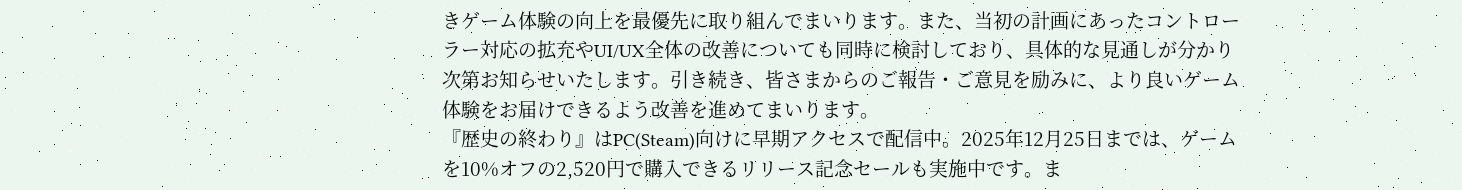きゲーム体験の向上を最優先に取り組んでまいります。また、当初の計画にあったコントローラー対応の拡充やUI/UX全体の改善についても同時に検討しており、具体的な見通しが分かり次第お知らせいたします。引き続き、皆さまからのご報告・ご意見を励みに、より良いゲーム体験をお届けできるよう改善を進めてまいります。
『歴史の終わり』はPC(Steam)向けに早期アクセスで配信中。2025年12月25日までは、ゲームを10%オフの2,520円で購入できるリリース記念セールも実施中です。ま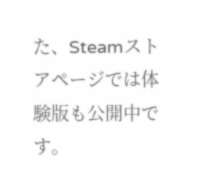た、Steamストアページでは体験版も公開中です。